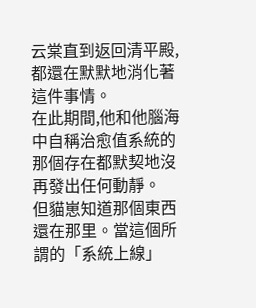云棠直到返回清平殿,都還在默默地消化著這件事情。
在此期間,他和他腦海中自稱治愈值系統的那個存在都默契地沒再發出任何動靜。
但貓崽知道那個東西還在那里。當這個所謂的「系統上線」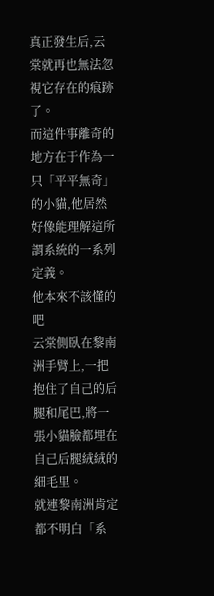真正發生后,云棠就再也無法忽視它存在的痕跡了。
而這件事離奇的地方在于作為一只「平平無奇」的小貓,他居然好像能理解這所謂系統的一系列定義。
他本來不該懂的吧
云棠側臥在黎南洲手臂上,一把抱住了自己的后腿和尾巴,將一張小貓臉都埋在自己后腿絨絨的細毛里。
就連黎南洲肯定都不明白「系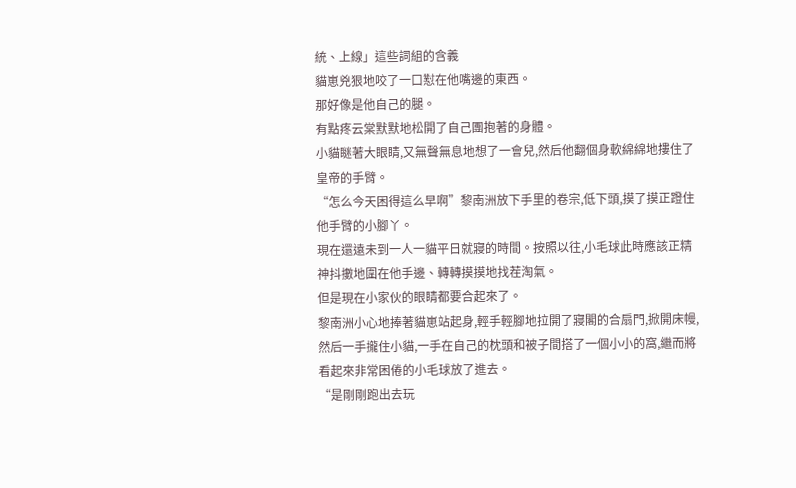統、上線」這些詞組的含義
貓崽兇狠地咬了一口懟在他嘴邊的東西。
那好像是他自己的腿。
有點疼云棠默默地松開了自己團抱著的身體。
小貓瞇著大眼睛,又無聲無息地想了一會兒,然后他翻個身軟綿綿地摟住了皇帝的手臂。
“怎么今天困得這么早啊”黎南洲放下手里的卷宗,低下頭,摸了摸正蹬住他手臂的小腳丫。
現在還遠未到一人一貓平日就寢的時間。按照以往,小毛球此時應該正精神抖擻地圍在他手邊、轉轉摸摸地找茬淘氣。
但是現在小家伙的眼睛都要合起來了。
黎南洲小心地捧著貓崽站起身,輕手輕腳地拉開了寢閣的合扇門,掀開床幔,然后一手攏住小貓,一手在自己的枕頭和被子間搭了一個小小的窩,繼而將看起來非常困倦的小毛球放了進去。
“是剛剛跑出去玩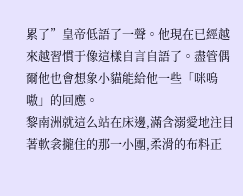累了”皇帝低語了一聲。他現在已經越來越習慣于像這樣自言自語了。盡管偶爾他也會想象小貓能給他一些「咪嗚嗷」的回應。
黎南洲就這么站在床邊,滿含溺愛地注目著軟衾攏住的那一小團,柔滑的布料正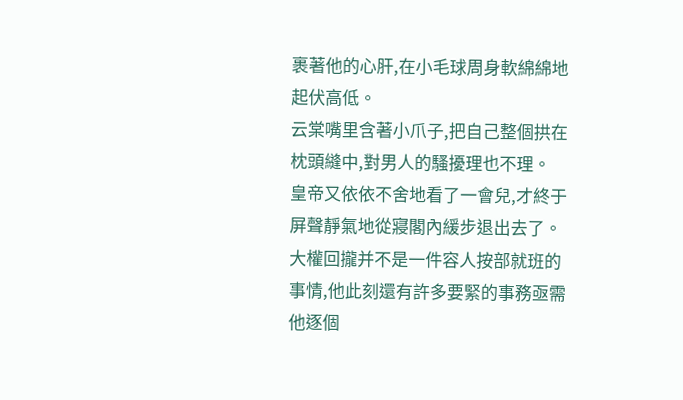裹著他的心肝,在小毛球周身軟綿綿地起伏高低。
云棠嘴里含著小爪子,把自己整個拱在枕頭縫中,對男人的騷擾理也不理。
皇帝又依依不舍地看了一會兒,才終于屏聲靜氣地從寢閣內緩步退出去了。
大權回攏并不是一件容人按部就班的事情,他此刻還有許多要緊的事務亟需他逐個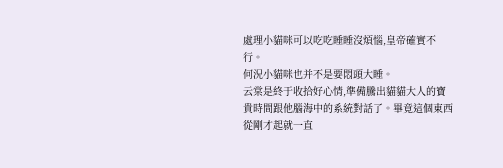處理小貓咪可以吃吃睡睡沒煩惱,皇帝確實不行。
何況小貓咪也并不是要悶頭大睡。
云棠是終于收拾好心情,準備騰出貓貓大人的寶貴時間跟他腦海中的系統對話了。畢竟這個東西從剛才起就一直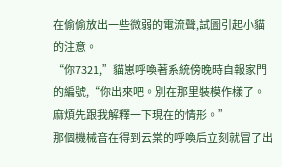在偷偷放出一些微弱的電流聲,試圖引起小貓的注意。
“你7321,”貓崽呼喚著系統傍晚時自報家門的編號,“你出來吧。別在那里裝模作樣了。麻煩先跟我解釋一下現在的情形。”
那個機械音在得到云棠的呼喚后立刻就冒了出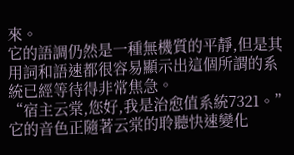來。
它的語調仍然是一種無機質的平靜,但是其用詞和語速都很容易顯示出這個所謂的系統已經等待得非常焦急。
“宿主云棠,您好,我是治愈值系統7321。”它的音色正隨著云棠的聆聽快速變化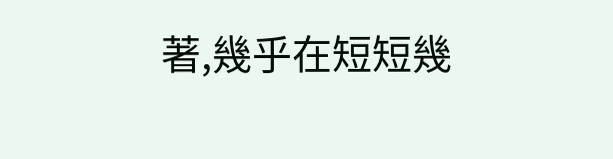著,幾乎在短短幾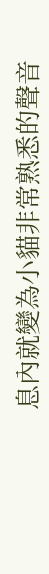息內就變為小貓非常熟悉的聲音